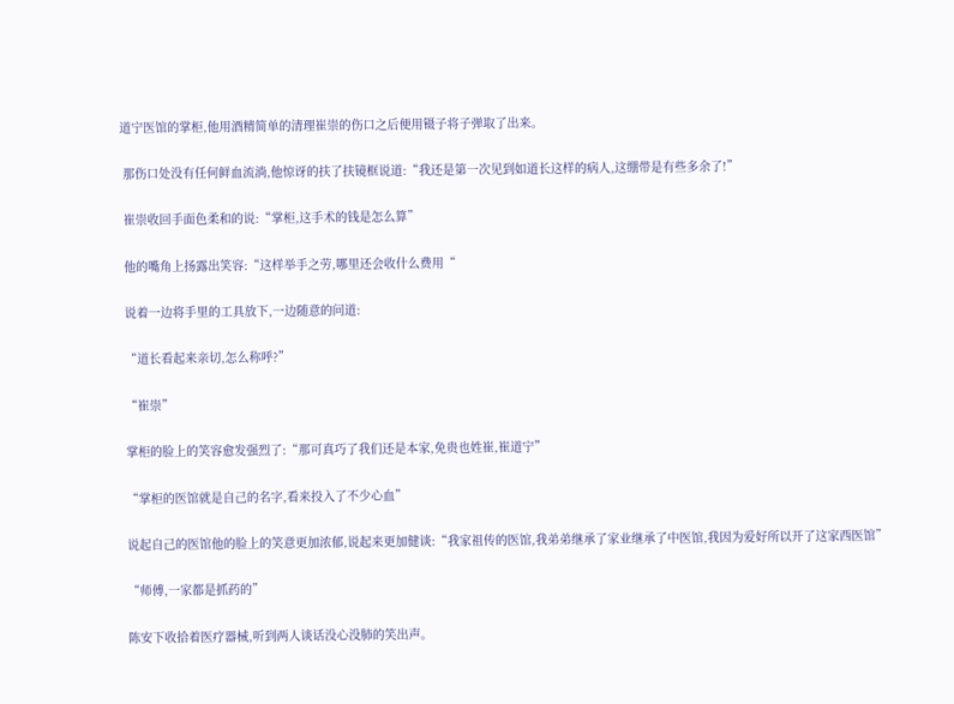道宁医馆的掌柜,他用酒精简单的清理崔崇的伤口之后便用镊子将子弹取了出来。

 那伤口处没有任何鲜血流淌,他惊讶的扶了扶镜框说道:“我还是第一次见到如道长这样的病人,这绷带是有些多余了!”

 崔崇收回手面色柔和的说:“掌柜,这手术的钱是怎么算”

 他的嘴角上扬露出笑容:“这样举手之劳,哪里还会收什么费用“

 说着一边将手里的工具放下,一边随意的问道:

 “道长看起来亲切,怎么称呼?”

 “崔崇”

 掌柜的脸上的笑容愈发强烈了:“那可真巧了我们还是本家,免贵也姓崔,崔道宁”

 “掌柜的医馆就是自己的名字,看来投入了不少心血”

 说起自己的医馆他的脸上的笑意更加浓郁,说起来更加健谈:“我家祖传的医馆,我弟弟继承了家业继承了中医馆,我因为爱好所以开了这家西医馆”

 “师傅,一家都是抓药的”

 陈安下收拾着医疗器械,听到两人谈话没心没肺的笑出声。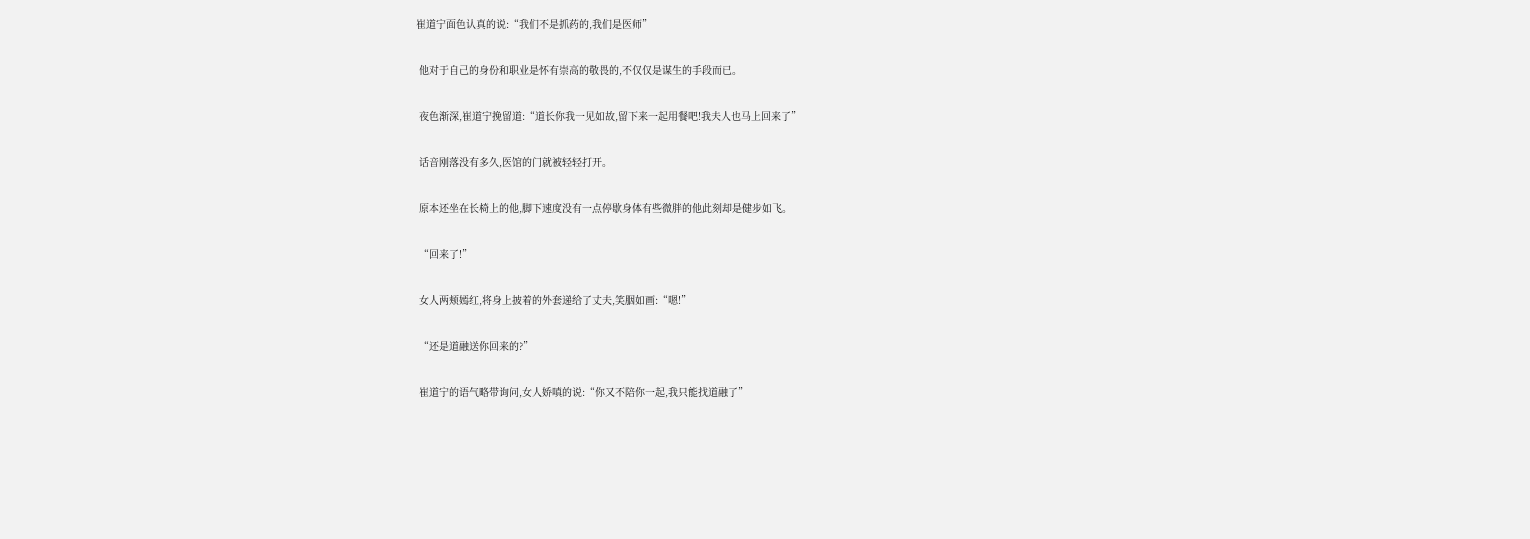崔道宁面色认真的说:“我们不是抓药的,我们是医师”

 他对于自己的身份和职业是怀有崇高的敬畏的,不仅仅是谋生的手段而已。

 夜色渐深,崔道宁挽留道:“道长你我一见如故,留下来一起用餐吧!我夫人也马上回来了”

 话音刚落没有多久,医馆的门就被轻轻打开。

 原本还坐在长椅上的他,脚下速度没有一点停歇身体有些微胖的他此刻却是健步如飞。

 “回来了!”

 女人两颊嫣红,将身上披着的外套递给了丈夫,笑胭如画:“嗯!”

 “还是道融送你回来的?”

 崔道宁的语气略带询问,女人娇嗔的说:“你又不陪你一起,我只能找道融了”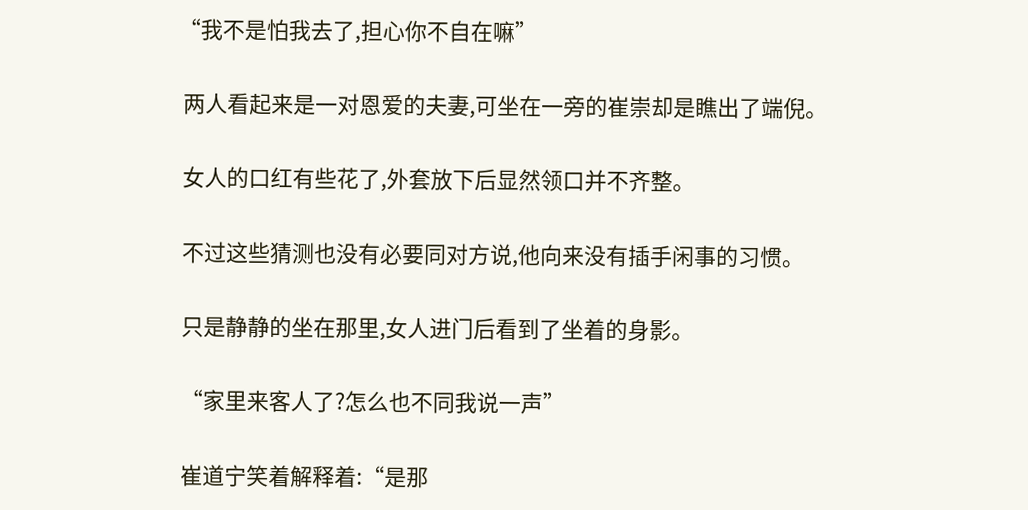“我不是怕我去了,担心你不自在嘛”

 两人看起来是一对恩爱的夫妻,可坐在一旁的崔崇却是瞧出了端倪。

 女人的口红有些花了,外套放下后显然领口并不齐整。

 不过这些猜测也没有必要同对方说,他向来没有插手闲事的习惯。

 只是静静的坐在那里,女人进门后看到了坐着的身影。

 “家里来客人了?怎么也不同我说一声”

 崔道宁笑着解释着:“是那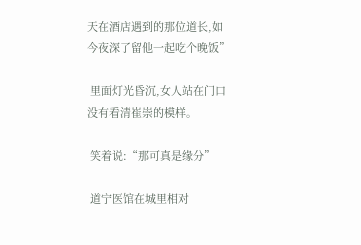天在酒店遇到的那位道长,如今夜深了留他一起吃个晚饭”

 里面灯光昏沉,女人站在门口没有看清崔崇的模样。

 笑着说:“那可真是缘分”

 道宁医馆在城里相对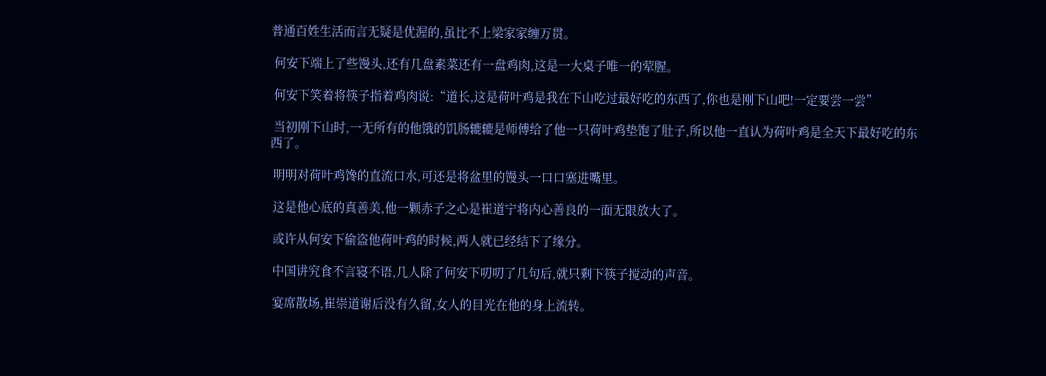普通百姓生活而言无疑是优渥的,虽比不上梁家家缠万贯。

 何安下端上了些馒头,还有几盘素菜还有一盘鸡肉,这是一大桌子唯一的荤腥。

 何安下笑着将筷子指着鸡肉说:“道长,这是荷叶鸡是我在下山吃过最好吃的东西了,你也是刚下山吧!一定要尝一尝”

 当初刚下山时,一无所有的他饿的饥肠辘辘是师傅给了他一只荷叶鸡垫饱了肚子,所以他一直认为荷叶鸡是全天下最好吃的东西了。

 明明对荷叶鸡馋的直流口水,可还是将盆里的馒头一口口塞进嘴里。

 这是他心底的真善美,他一颗赤子之心是崔道宁将内心善良的一面无限放大了。

 或许从何安下偷盗他荷叶鸡的时候,两人就已经结下了缘分。

 中国讲究食不言寝不语,几人除了何安下叨叨了几句后,就只剩下筷子搅动的声音。

 宴席散场,崔崇道谢后没有久留,女人的目光在他的身上流转。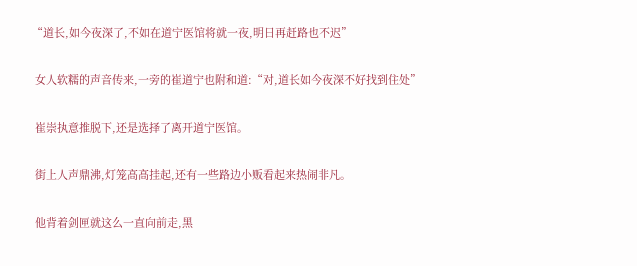“道长,如今夜深了,不如在道宁医馆将就一夜,明日再赶路也不迟”

 女人软糯的声音传来,一旁的崔道宁也附和道:“对,道长如今夜深不好找到住处”

 崔崇执意推脱下,还是选择了离开道宁医馆。

 街上人声鼎沸,灯笼高高挂起,还有一些路边小贩看起来热闹非凡。

 他背着剑匣就这么一直向前走,黑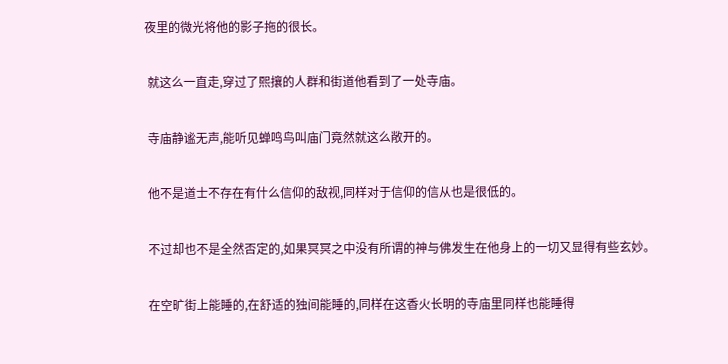夜里的微光将他的影子拖的很长。

 就这么一直走,穿过了熙攘的人群和街道他看到了一处寺庙。

 寺庙静谧无声,能听见蝉鸣鸟叫庙门竟然就这么敞开的。

 他不是道士不存在有什么信仰的敌视,同样对于信仰的信从也是很低的。

 不过却也不是全然否定的,如果冥冥之中没有所谓的神与佛发生在他身上的一切又显得有些玄妙。

 在空旷街上能睡的,在舒适的独间能睡的,同样在这香火长明的寺庙里同样也能睡得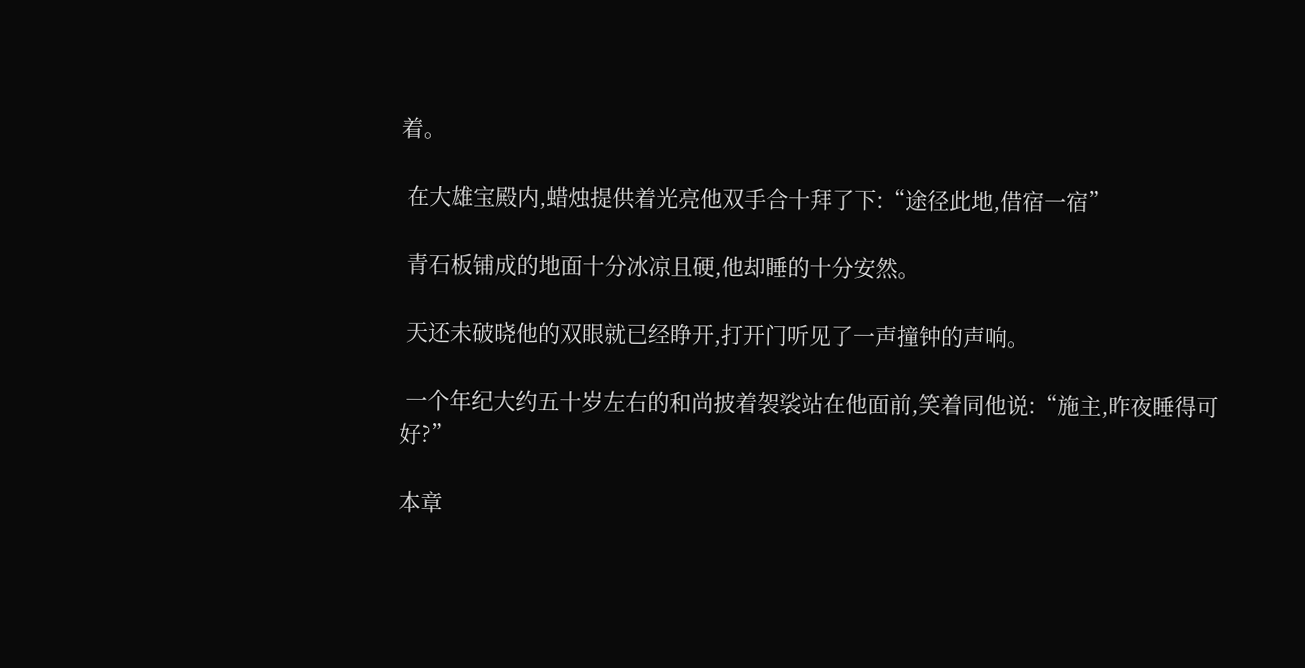着。

 在大雄宝殿内,蜡烛提供着光亮他双手合十拜了下:“途径此地,借宿一宿”

 青石板铺成的地面十分冰凉且硬,他却睡的十分安然。

 天还未破晓他的双眼就已经睁开,打开门听见了一声撞钟的声响。

 一个年纪大约五十岁左右的和尚披着袈裟站在他面前,笑着同他说:“施主,昨夜睡得可好?”

本章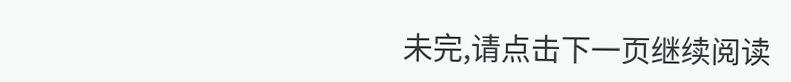未完,请点击下一页继续阅读